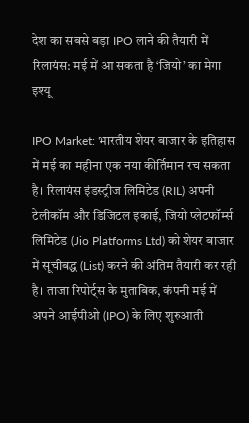देश का सबसे बड़ा IPO लाने की तैयारी में रिलायंस: मई में आ सकता है ‘जियो’ का मेगा इश्यू

IPO Market: भारतीय शेयर बाजार के इतिहास में मई का महीना एक नया कीर्तिमान रच सकता है। रिलायंस इंडस्ट्रीज लिमिटेड (RIL) अपनी टेलीकॉम और डिजिटल इकाई, जियो प्लेटफॉर्म्स लिमिटेड (Jio Platforms Ltd) को शेयर बाजार में सूचीबद्ध (List) करने की अंतिम तैयारी कर रही है। ताजा रिपोर्ट्स के मुताबिक, कंपनी मई में अपने आईपीओ (IPO) के लिए शुरुआती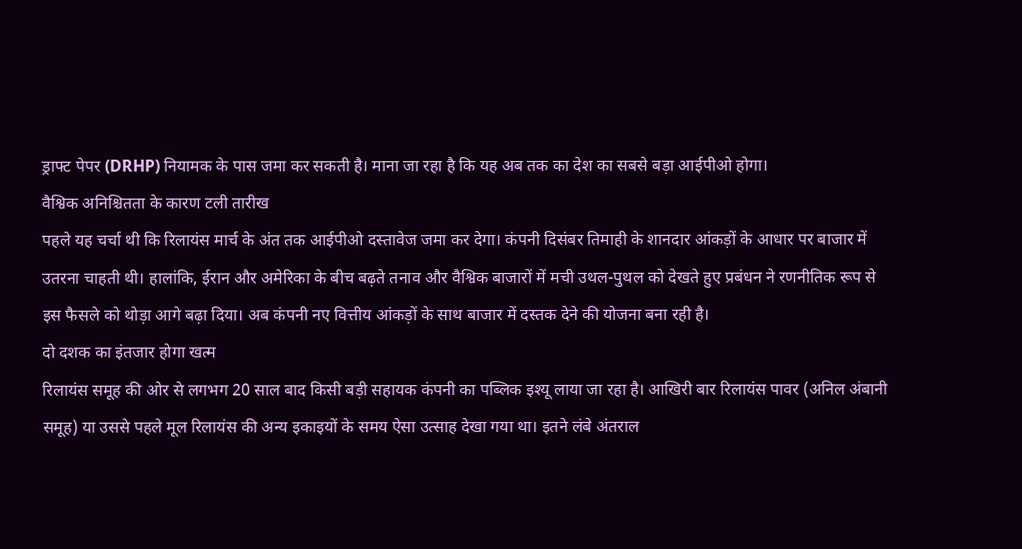ड्राफ्ट पेपर (DRHP) नियामक के पास जमा कर सकती है। माना जा रहा है कि यह अब तक का देश का सबसे बड़ा आईपीओ होगा।
वैश्विक अनिश्चितता के कारण टली तारीख
पहले यह चर्चा थी कि रिलायंस मार्च के अंत तक आईपीओ दस्तावेज जमा कर देगा। कंपनी दिसंबर तिमाही के शानदार आंकड़ों के आधार पर बाजार में उतरना चाहती थी। हालांकि, ईरान और अमेरिका के बीच बढ़ते तनाव और वैश्विक बाजारों में मची उथल-पुथल को देखते हुए प्रबंधन ने रणनीतिक रूप से इस फैसले को थोड़ा आगे बढ़ा दिया। अब कंपनी नए वित्तीय आंकड़ों के साथ बाजार में दस्तक देने की योजना बना रही है।
दो दशक का इंतजार होगा खत्म
रिलायंस समूह की ओर से लगभग 20 साल बाद किसी बड़ी सहायक कंपनी का पब्लिक इश्यू लाया जा रहा है। आखिरी बार रिलायंस पावर (अनिल अंबानी समूह) या उससे पहले मूल रिलायंस की अन्य इकाइयों के समय ऐसा उत्साह देखा गया था। इतने लंबे अंतराल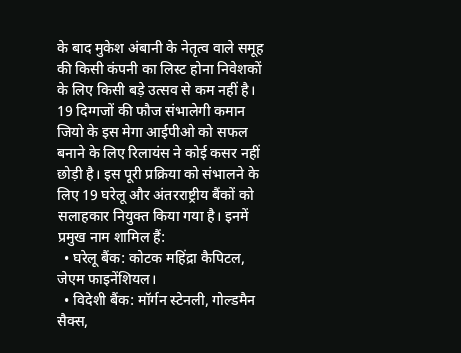के बाद मुकेश अंबानी के नेतृत्व वाले समूह की किसी कंपनी का लिस्ट होना निवेशकों के लिए किसी बड़े उत्सव से कम नहीं है।
19 दिग्गजों की फौज संभालेगी कमान
जियो के इस मेगा आईपीओ को सफल बनाने के लिए रिलायंस ने कोई कसर नहीं छोड़ी है। इस पूरी प्रक्रिया को संभालने के लिए 19 घरेलू और अंतरराष्ट्रीय बैंकों को सलाहकार नियुक्त किया गया है। इनमें प्रमुख नाम शामिल हैं:
  • घरेलू बैंक: कोटक महिंद्रा कैपिटल, जेएम फाइनेंशियल।
  • विदेशी बैंक: मॉर्गन स्टेनली, गोल्डमैन सैक्स,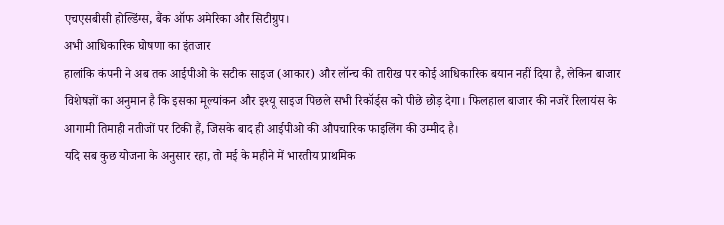एचएसबीसी होल्डिंग्स, बैंक ऑफ अमेरिका और सिटीग्रुप।
अभी आधिकारिक घोषणा का इंतजार
हालांकि कंपनी ने अब तक आईपीओ के सटीक साइज (आकार) और लॉन्च की तारीख पर कोई आधिकारिक बयान नहीं दिया है, लेकिन बाजार विशेषज्ञों का अनुमान है कि इसका मूल्यांकन और इश्यू साइज पिछले सभी रिकॉर्ड्स को पीछे छोड़ देगा। फिलहाल बाजार की नजरें रिलायंस के आगामी तिमाही नतीजों पर टिकी हैं, जिसके बाद ही आईपीओ की औपचारिक फाइलिंग की उम्मीद है।
यदि सब कुछ योजना के अनुसार रहा, तो मई के महीने में भारतीय प्राथमिक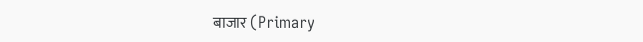बाजार (Primary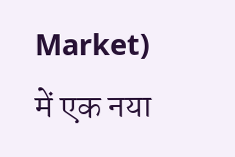Market) में एक नया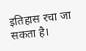इतिहास रचा जा सकता है।